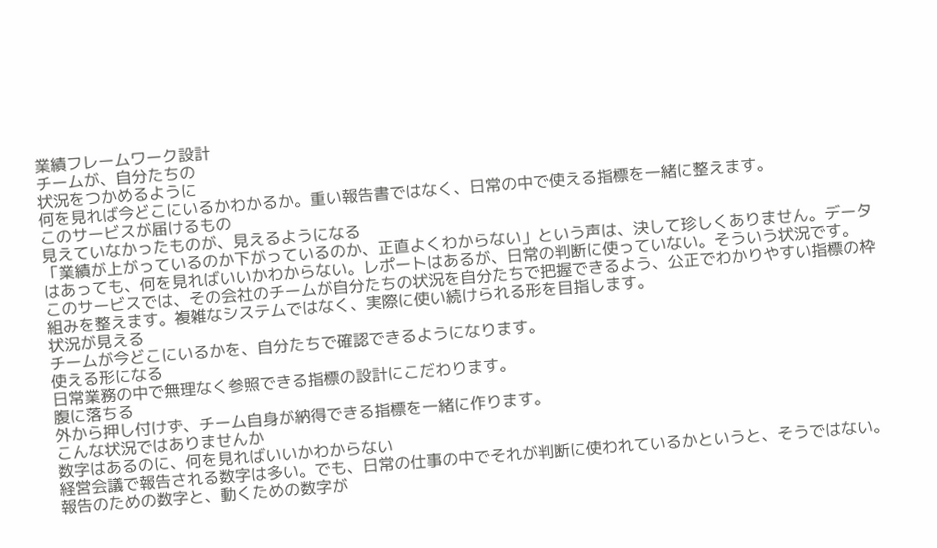業績フレームワーク設計
チームが、自分たちの
状況をつかめるように
何を見れば今どこにいるかわかるか。重い報告書ではなく、日常の中で使える指標を一緒に整えます。
このサービスが届けるもの
見えていなかったものが、見えるようになる
「業績が上がっているのか下がっているのか、正直よくわからない」という声は、決して珍しくありません。データはあっても、何を見ればいいかわからない。レポートはあるが、日常の判断に使っていない。そういう状況です。
このサービスでは、その会社のチームが自分たちの状況を自分たちで把握できるよう、公正でわかりやすい指標の枠組みを整えます。複雑なシステムではなく、実際に使い続けられる形を目指します。
状況が見える
チームが今どこにいるかを、自分たちで確認できるようになります。
使える形になる
日常業務の中で無理なく参照できる指標の設計にこだわります。
腹に落ちる
外から押し付けず、チーム自身が納得できる指標を一緒に作ります。
こんな状況ではありませんか
数字はあるのに、何を見ればいいかわからない
経営会議で報告される数字は多い。でも、日常の仕事の中でそれが判断に使われているかというと、そうではない。報告のための数字と、動くための数字が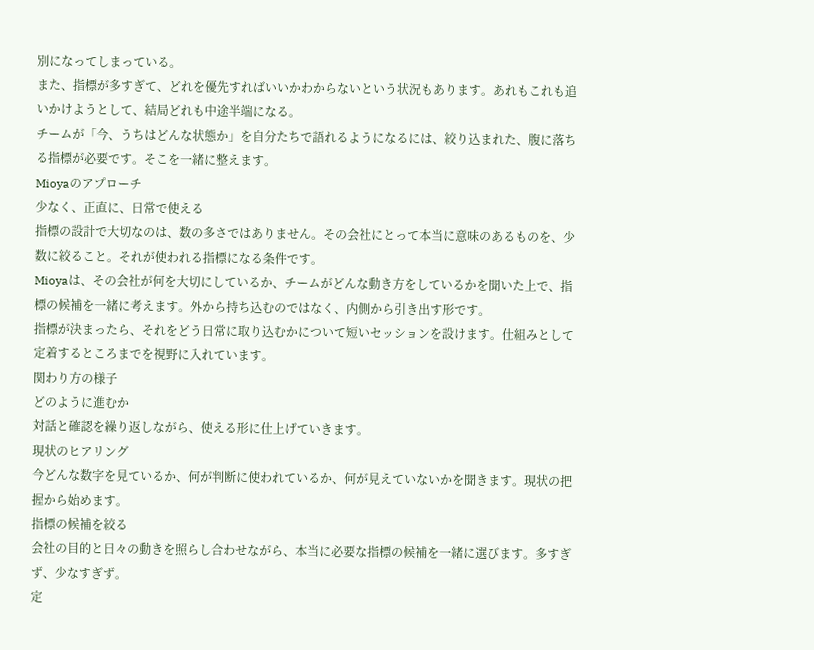別になってしまっている。
また、指標が多すぎて、どれを優先すればいいかわからないという状況もあります。あれもこれも追いかけようとして、結局どれも中途半端になる。
チームが「今、うちはどんな状態か」を自分たちで語れるようになるには、絞り込まれた、腹に落ちる指標が必要です。そこを一緒に整えます。
Mioyaのアプローチ
少なく、正直に、日常で使える
指標の設計で大切なのは、数の多さではありません。その会社にとって本当に意味のあるものを、少数に絞ること。それが使われる指標になる条件です。
Mioyaは、その会社が何を大切にしているか、チームがどんな動き方をしているかを聞いた上で、指標の候補を一緒に考えます。外から持ち込むのではなく、内側から引き出す形です。
指標が決まったら、それをどう日常に取り込むかについて短いセッションを設けます。仕組みとして定着するところまでを視野に入れています。
関わり方の様子
どのように進むか
対話と確認を繰り返しながら、使える形に仕上げていきます。
現状のヒアリング
今どんな数字を見ているか、何が判断に使われているか、何が見えていないかを聞きます。現状の把握から始めます。
指標の候補を絞る
会社の目的と日々の動きを照らし合わせながら、本当に必要な指標の候補を一緒に選びます。多すぎず、少なすぎず。
定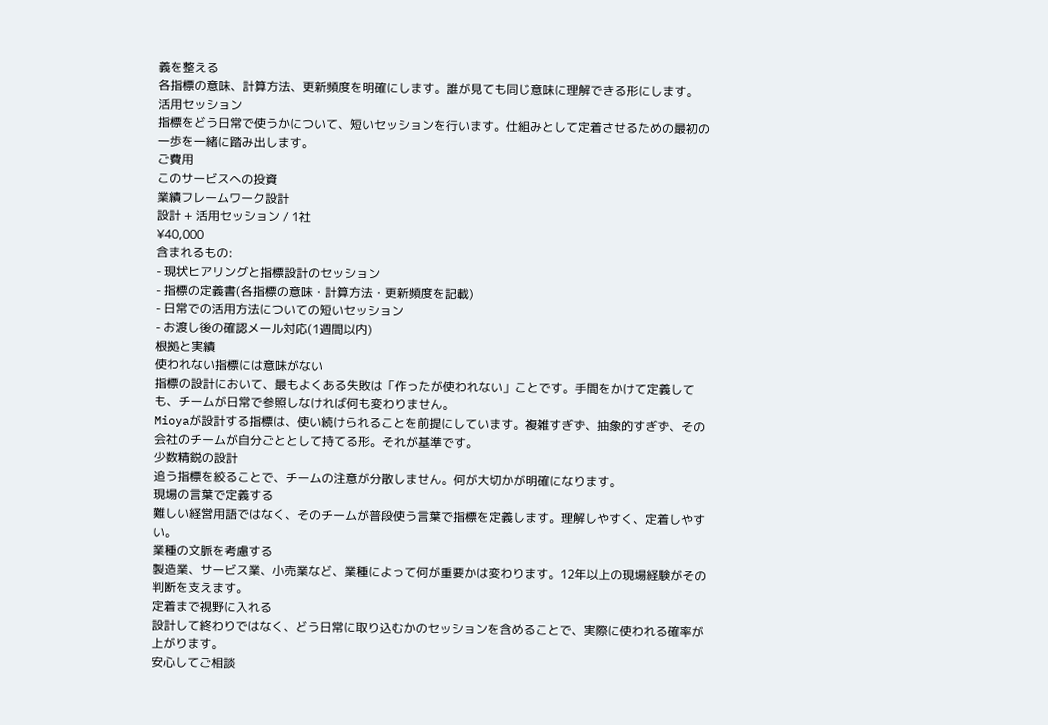義を整える
各指標の意味、計算方法、更新頻度を明確にします。誰が見ても同じ意味に理解できる形にします。
活用セッション
指標をどう日常で使うかについて、短いセッションを行います。仕組みとして定着させるための最初の一歩を一緒に踏み出します。
ご費用
このサービスへの投資
業績フレームワーク設計
設計 + 活用セッション / 1社
¥40,000
含まれるもの:
- 現状ヒアリングと指標設計のセッション
- 指標の定義書(各指標の意味・計算方法・更新頻度を記載)
- 日常での活用方法についての短いセッション
- お渡し後の確認メール対応(1週間以内)
根拠と実績
使われない指標には意味がない
指標の設計において、最もよくある失敗は「作ったが使われない」ことです。手間をかけて定義しても、チームが日常で参照しなければ何も変わりません。
Mioyaが設計する指標は、使い続けられることを前提にしています。複雑すぎず、抽象的すぎず、その会社のチームが自分ごととして持てる形。それが基準です。
少数精鋭の設計
追う指標を絞ることで、チームの注意が分散しません。何が大切かが明確になります。
現場の言葉で定義する
難しい経営用語ではなく、そのチームが普段使う言葉で指標を定義します。理解しやすく、定着しやすい。
業種の文脈を考慮する
製造業、サービス業、小売業など、業種によって何が重要かは変わります。12年以上の現場経験がその判断を支えます。
定着まで視野に入れる
設計して終わりではなく、どう日常に取り込むかのセッションを含めることで、実際に使われる確率が上がります。
安心してご相談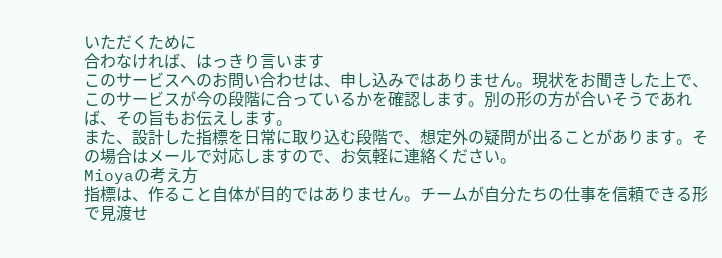いただくために
合わなければ、はっきり言います
このサービスへのお問い合わせは、申し込みではありません。現状をお聞きした上で、このサービスが今の段階に合っているかを確認します。別の形の方が合いそうであれば、その旨もお伝えします。
また、設計した指標を日常に取り込む段階で、想定外の疑問が出ることがあります。その場合はメールで対応しますので、お気軽に連絡ください。
Mioyaの考え方
指標は、作ること自体が目的ではありません。チームが自分たちの仕事を信頼できる形で見渡せ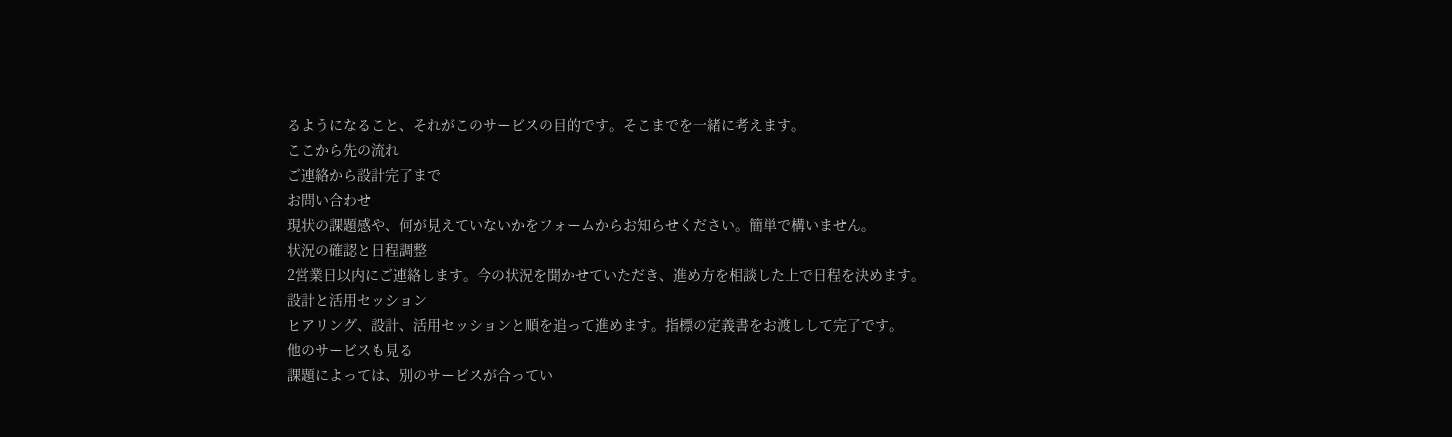るようになること、それがこのサービスの目的です。そこまでを一緒に考えます。
ここから先の流れ
ご連絡から設計完了まで
お問い合わせ
現状の課題感や、何が見えていないかをフォームからお知らせください。簡単で構いません。
状況の確認と日程調整
2営業日以内にご連絡します。今の状況を聞かせていただき、進め方を相談した上で日程を決めます。
設計と活用セッション
ヒアリング、設計、活用セッションと順を追って進めます。指標の定義書をお渡しして完了です。
他のサービスも見る
課題によっては、別のサービスが合ってい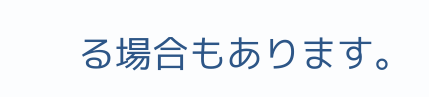る場合もあります。